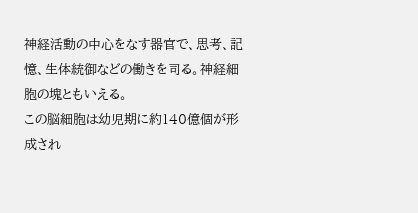神経活動の中心をなす器官で、思考、記憶、生体統御などの働きを司る。神経細胞の塊ともいえる。
この脳細胞は幼児期に約140億個が形成され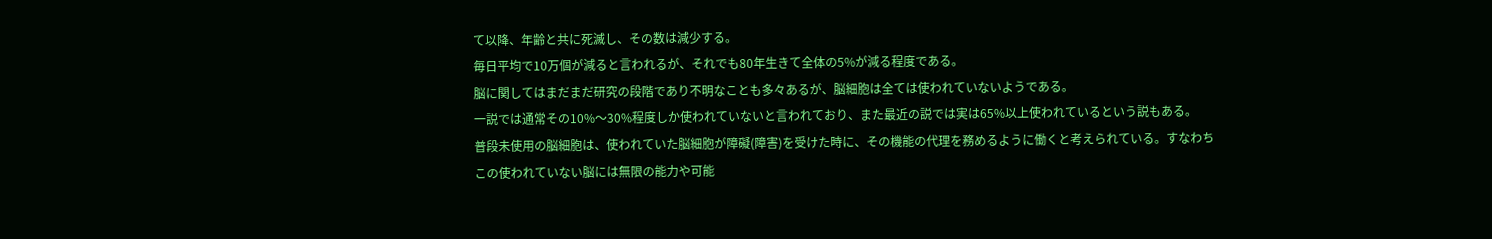て以降、年齢と共に死滅し、その数は減少する。
毎日平均で10万個が減ると言われるが、それでも80年生きて全体の5%が減る程度である。
脳に関してはまだまだ研究の段階であり不明なことも多々あるが、脳細胞は全ては使われていないようである。
一説では通常その10%〜30%程度しか使われていないと言われており、また最近の説では実は65%以上使われているという説もある。
普段未使用の脳細胞は、使われていた脳細胞が障礙(障害)を受けた時に、その機能の代理を務めるように働くと考えられている。すなわちこの使われていない脳には無限の能力や可能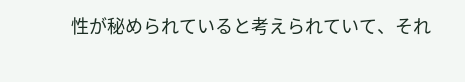性が秘められていると考えられていて、それ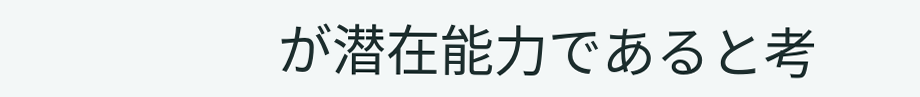が潜在能力であると考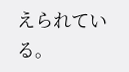えられている。